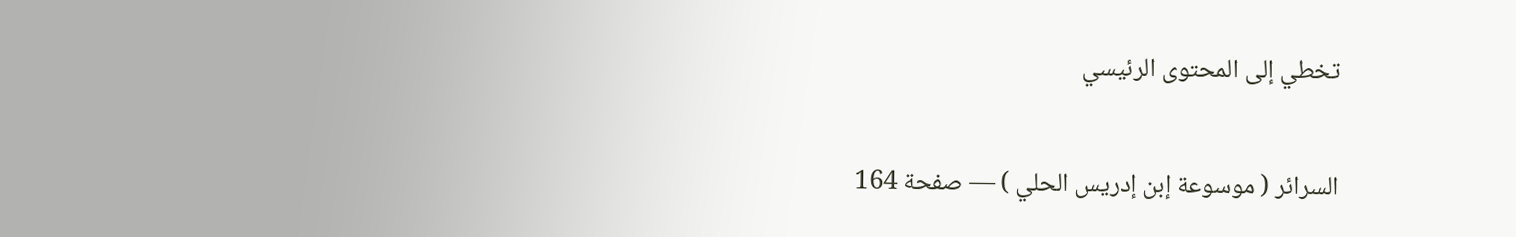تخطي إلى المحتوى الرئيسي

السرائر ( موسوعة إبن إدريس الحلي ) — صفحة 164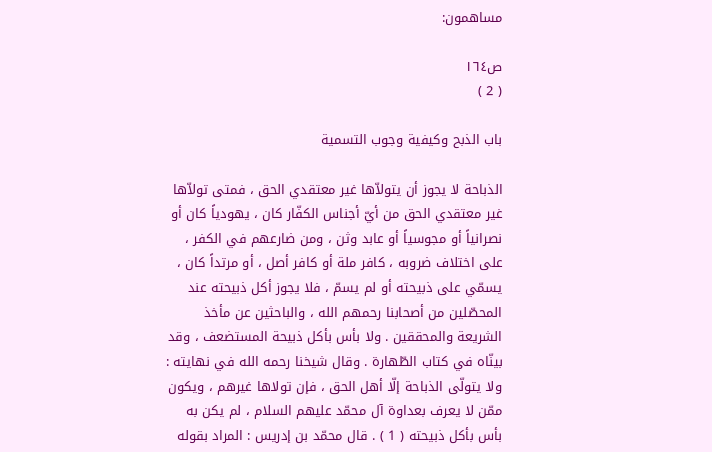مساهمون:

ص١٦٤
( 2 )

باب الذبح وكيفية وجوب التسمية

الذباحة لا يجوز أن يتولاّها غير معتقدي الحق ، فمتى تولاّها غير معتقدي الحق من أيّ أجناس الكفّار كان ، يهودياً كان أو نصرانياً أو مجوسياً أو عابد وثن ، ومن ضارعهم في الكفر ، على اختلاف ضروبه ، كافر ملة أو كافر أصل ، أو مرتداً كان ، يسمّي على ذبيحته أو لم يسمّ ، فلا يجوز أكل ذبيحته عند المحصّلين من أصحابنا رحمهم الله ، والباحثين عن مأخذ الشريعة والمحققين . ولا بأس بأكل ذبيحة المستضعف ، وقد بينّاه في كتاب الطّهارة . وقال شيخنا رحمه الله في نهايته : ولا يتولّى الذباحة إلّا أهل الحق ، فإن تولاها غيرهم ، ويكون ممّن لا يعرف بعداوة آل محمّد عليهم السلام ، لم يكن به بأس بأكل ذبيحته ( 1 ) . قال محمّد بن إدريس : المراد بقوله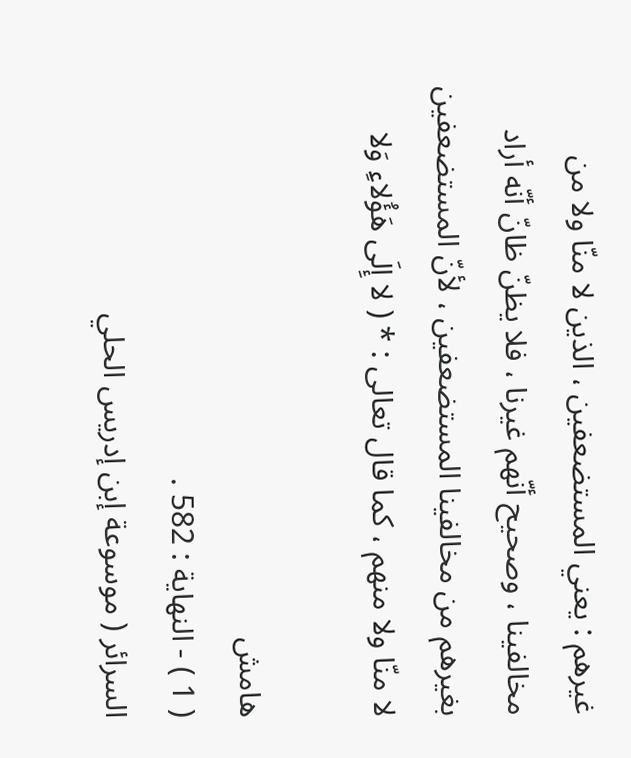غيرهم : يعني المستضعفين ، الذين لا منّا ولا من مخالفينا ، وصحيح أنّهم غيرنا ، فلا يظنّ ظانّ أنّه أراد بغيرهم من مخالفينا المستضعفين ، لأنّ المستضعفين لا منّا ولا منهم ، كما قال تعالى : * ( لا إِلَى هَؤُلاءِ وَلا

هامش
( 1 ) - النهاية : 582 .
السرائر ( موسوعة إبن إدريس الحلي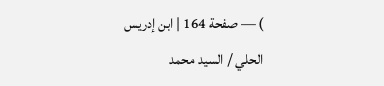) — صفحة 164 | ابن إدريس الحلي / السيد محمد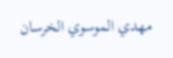مهدي الموسوي الخرسان